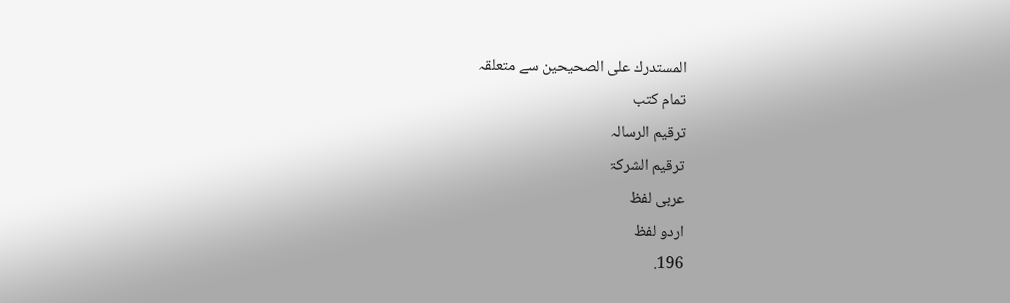المستدرك على الصحيحين سے متعلقہ
تمام کتب
ترقیم الرسالہ
ترقيم الشرکۃ
عربی لفظ
اردو لفظ
196.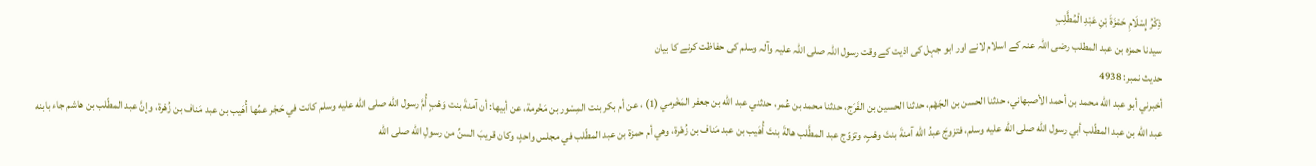ذِكْرُ إِسْلَامِ حَمْزَةَ بْنِ عَبْدِ الْمُطَّلِبِ
سیدنا حمزہ بن عبد المطلب رضی اللہ عنہ کے اسلام لانے اور ابو جہل کی اذیت کے وقت رسول اللہ صلی اللہ علیہ وآلہ وسلم کی حفاظت کرنے کا بیان
حدیث نمبر: 4938
أخبرني أبو عبد الله محمد بن أحمد الأصبهاني، حدثنا الحسن بن الجَهْم، حدثنا الحسين بن الفَرَج، حدثنا محمد بن عُمر، حدثني عبد الله بن جعفر المَخْرمي (1) ، عن أم بكر بنت المِسْور بن مَخْرمة، عن أبيها: أن آمنةَ بنت وَهْبٍ أُمَّ رسول الله صلى الله عليه وسلم كانت في حَجْر عمِّها أُهَيب بن عبد مَناف بن زُهْرة، وإنَّ عبد المطّلب بن هاشم جاء بابنه عبد الله بن عبد المطّلب أبي رسول الله صلى الله عليه وسلم، فتزوجَ عبدُ الله آمنةَ بنتَ وهْبٍ، وتزوّج عبد المطَّلب هالةَ بنتَ أُهَيب بن عبد مَناف بن زُهْرة، وهي أم حمزة بن عبد المطّلب في مجلس واحدٍ، وكان قريبَ السنِّ من رسولِ الله صلى الله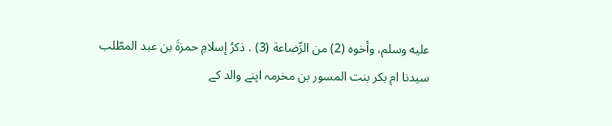عليه وسلم، وأخوه (2) من الرِّضاعة (3) . ذكرُ إسلامِ حمزةَ بن عبد المطّلب
سیدنا ام بکر بنت المسور بن مخرمہ اپنے والد کے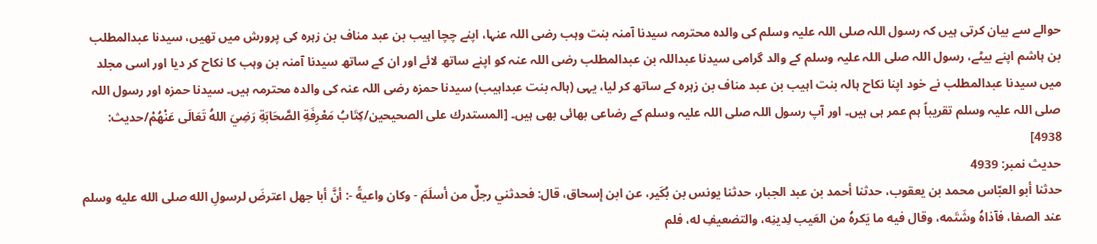حوالے سے بیان کرتی ہیں کہ رسول اللہ صلی اللہ علیہ وسلم کی والدہ محترمہ سیدنا آمنہ بنت وہب رضی اللہ عنہا، اپنے چچا اہیب بن عبد مناف بن زہرہ کی پرورش میں تھیں، سیدنا عبدالمطلب بن ہاشم اپنے بیٹے، رسول اللہ صلی اللہ علیہ وسلم کے والد گرامی سیدنا عبداللہ بن عبدالمطلب رضی اللہ عنہ کو اپنے ساتھ لائے اور ان کے ساتھ سیدنا آمنہ بن وہب کا نکاح کر دیا اور اسی مجلد میں سیدنا عبدالمطلب نے خود اپنا نکاح ہالہ بنت اہیب بن عبد مناف بن زہرہ کے ساتھ کر لیا، یہی (ہالہ بنت عبداہیب) سیدنا حمزہ رضی اللہ عنہ کی والدہ محترمہ ہیں۔ سیدنا حمزہ اور رسول اللہ صلی اللہ علیہ وسلم تقریباً ہم عمر ہی ہیں۔ اور آپ رسول اللہ صلی اللہ علیہ وسلم کے رضاعی بھائی بھی ہیں۔ [المستدرك على الصحيحين/كِتَابُ مَعْرِفَةِ الصَّحَابَةِ رَضِيَ اللهُ تَعَالَى عَنْهُمْ/حدیث: 4938]
حدیث نمبر: 4939
حدثنا أبو العبّاس محمد بن يعقوب، حدثنا أحمد بن عبد الجبار، حدثنا يونس بن بُكَير، عن ابن إسحاق، قال: فحدثني رجلٌ من أسلَمَ - وكان واعيةً -: أنَّ أبا جهل اعترضَ لرسولِ الله صلى الله عليه وسلم عند الصفا، فآذاهُ وشَتَمه، وقال فيه ما يَكرهُ من العَيب لِدينِه، والتضعيفِ له، فلم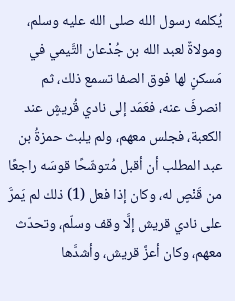يُكلمه رسول الله صلى الله عليه وسلم، ومولاةٌ لعبد الله بن جُدْعان التَّيمي في مَسكنٍ لها فوق الصفا تسمع ذلك، ثم انصرفَ عنه، فعَمَد إلى نادي قُريشٍ عند الكعبة، فجلس معهم، ولم يلبث حمزةُ بن عبد المطلب أن أقبل مُتوشّحًا قوسَه راجعًا من قَنْصٍ له، وكان إذا فعل (1) ذلك لم يَمرَّ على نادي قريش إلَّا وقف وسلّم، وتحدّث معهم، وكان أعزَّ قريش، وأشدَّها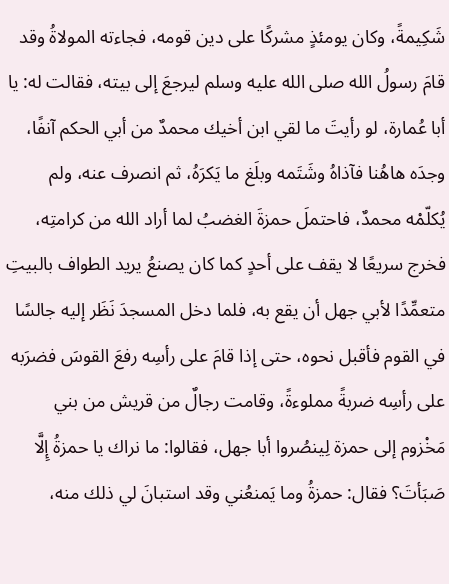شَكِيمةً، وكان يومئذٍ مشركًا على دين قومه، فجاءته المولاةُ وقد قامَ رسولُ الله صلى الله عليه وسلم ليرجعَ إلى بيته، فقالت له: يا أبا عُمارة، لو رأيتَ ما لقي ابن أخيك محمدٌ من أبي الحكم آنفًا، وجدَه هاهُنا فآذاهُ وشَتَمه وبلَغ ما يَكرَهُ، ثم انصرف عنه، ولم يُكلّمْه محمدٌ، فاحتملَ حمزةَ الغضبُ لما أراد الله من كرامتِه، فخرج سريعًا لا يقف على أحدٍ كما كان يصنعُ يريد الطواف بالبيتِ متعمِّدًا لأبي جهل أن يقع به، فلما دخل المسجدَ نَظَر إليه جالسًا في القوم فأقبل نحوه، حتى إذا قامَ على رأسِه رفعَ القوسَ فضرَبه على رأسِه ضربةً مملوءةً، وقامت رجالٌ من قريش من بني مَخْزوم إلى حمزة لِينصُروا أبا جهل، فقالوا: ما نراك يا حمزةُ إِلَّا صَبَأتَ؟ فقال: حمزةُ وما يَمنعُني وقد استبانَ لي ذلك منه،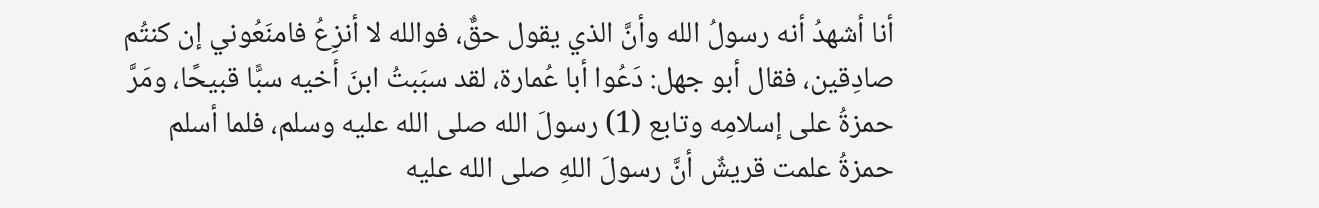أنا أشهدُ أنه رسولُ الله وأنَّ الذي يقول حقٌّ، فوالله لا أنزِعُ فامنَعُوني إن كنتُم صادِقين، فقال أبو جهل: دَعُوا أبا عُمارة، لقد سبَبتُ ابنَ أخيه سبًّا قبيحًا، ومَرَّ حمزةُ على إسلامِه وتابع (1) رسولَ الله صلى الله عليه وسلم، فلما أسلم حمزةُ علمت قريشٌ أنَّ رسولَ اللهِ صلى الله عليه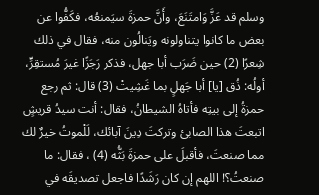وسلم قد عَزَّ وَامتَنَعَ، وأَنَّ حمزةَ سيَمنعُه، فكَفُّوا عن بعض ما كانوا يتناولونه ويَنالُون منه، فقال في ذلك شِعرًا (2) حين ضَرَب أبا جهل، فذكر رَجَزًا غيرَ مُستقِرٍّ، أولُه: ذُق [يا] أبا جَهلٍ بما غَشِيتْ (3) قال: ثم رجع حمزةُ إلى بيتِه فأتاهُ الشيطانُ، فقال: أنت سيدُ قريشٍ اتبعتَ هذا الصابئ وتركتَ دِينَ آبائك، لَلْموتُ خيرٌ لك مما صنعتَ، فأقبلَ على حمزةَ بَثُّه (4) ، فقال: ما صنعتُ؟! اللهم إن كان رَشَدًا فاجعل تصديقَه في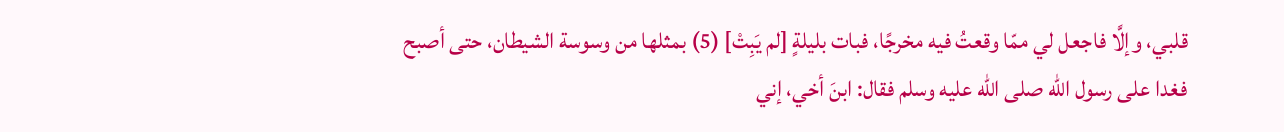قلبي، وإلَّا فاجعل لي ممّا وقعتُ فيه مخرجًا، فبات بليلةٍ [لم يَبِتْ] (5) بمثلها من وسوسة الشيطان، حتى أصبح فغدا على رسول الله صلى الله عليه وسلم فقال: ابنَ أخي، إني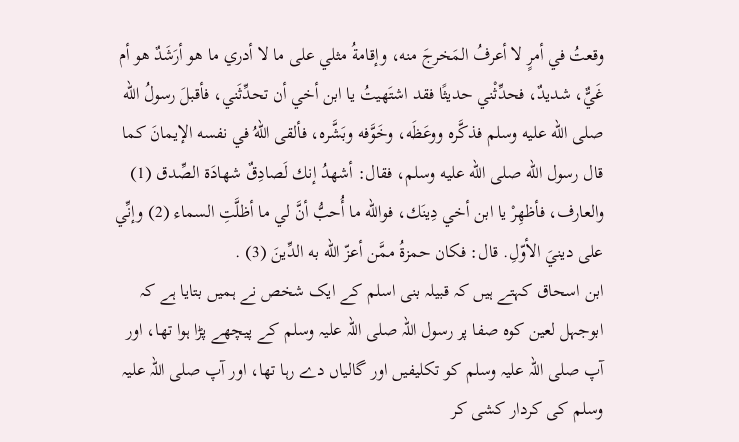وقعتُ في أمرٍ لا أعرفُ المَخرجَ منه، وإقامةُ مثلي على ما لا أدري ما هو أرَشَدٌ هو أم غَيٌّ، شديدٌ، فحدِّثْني حديثًا فقد اشتَهيتُ يا ابن أخي أن تحدِّثَني، فأقبلَ رسولُ الله صلى الله عليه وسلم فذكَّره ووعَظَه، وخَوَّفه وبَشَّره، فألقى اللهُ في نفسه الإيمانَ كما قال رسول الله صلى الله عليه وسلم، فقال: أشهدُ إنك لَصادِقٌ شهادَة الصِّدق (1) والعارف، فأظهِرْ يا ابن أخي دِينَك، فوالله ما أُحبُّ أنَّ لي ما أظلَّتِ السماء (2) وإنِّي على دينيَ الأوّلِ. قال: فكان حمزةُ ممَّن أعزّ الله به الدِّينَ (3) .
ابن اسحاق کہتے ہیں کہ قبیلہ بنی اسلم کے ایک شخص نے ہمیں بتایا ہے کہ ابوجہل لعین کوہ صفا پر رسول اللہ صلی اللہ علیہ وسلم کے پیچھے پڑا ہوا تھا، اور آپ صلی اللہ علیہ وسلم کو تکلیفیں اور گالیاں دے رہا تھا، اور آپ صلی اللہ علیہ وسلم کی کردار کشی کر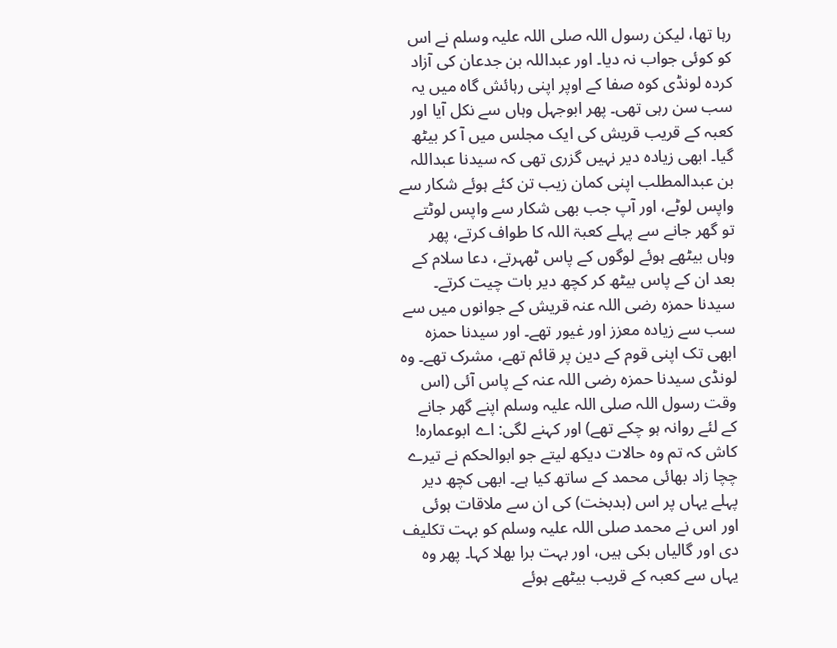رہا تھا، لیکن رسول اللہ صلی اللہ علیہ وسلم نے اس کو کوئی جواب نہ دیا۔ اور عبداللہ بن جدعان کی آزاد کردہ لونڈی کوہ صفا کے اوپر اپنی رہائش گاہ میں یہ سب سن رہی تھی۔ پھر ابوجہل وہاں سے نکل آیا اور کعبہ کے قریب قریش کی ایک مجلس میں آ کر بیٹھ گیا۔ ابھی زیادہ دیر نہیں گزری تھی کہ سیدنا عبداللہ بن عبدالمطلب اپنی کمان زیب تن کئے ہوئے شکار سے واپس لوٹے، اور آپ جب بھی شکار سے واپس لوٹتے تو گھر جانے سے پہلے کعبۃ اللہ کا طواف کرتے، پھر وہاں بیٹھے ہوئے لوگوں کے پاس ٹھہرتے، دعا سلام کے بعد ان کے پاس بیٹھ کر کچھ دیر بات چیت کرتے۔ سیدنا حمزہ رضی اللہ عنہ قریش کے جوانوں میں سے سب سے زیادہ معزز اور غیور تھے۔ اور سیدنا حمزہ ابھی تک اپنی قوم کے دین پر قائم تھے، مشرک تھے۔ وہ لونڈی سیدنا حمزہ رضی اللہ عنہ کے پاس آئی (اس وقت رسول اللہ صلی اللہ علیہ وسلم اپنے گھر جانے کے لئے روانہ ہو چکے تھے) اور کہنے لگی: اے ابوعمارہ! کاش کہ تم وہ حالات دیکھ لیتے جو ابوالحکم نے تیرے چچا زاد بھائی محمد کے ساتھ کیا ہے۔ ابھی کچھ دیر پہلے یہاں پر اس (بدبخت) کی ان سے ملاقات ہوئی اور اس نے محمد صلی اللہ علیہ وسلم کو بہت تکلیف دی اور گالیاں بکی ہیں، اور بہت برا بھلا کہا۔ پھر وہ یہاں سے کعبہ کے قریب بیٹھے ہوئے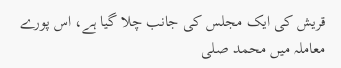قریش کی ایک مجلس کی جانب چلا گیا ہے، اس پورے معاملہ میں محمد صلی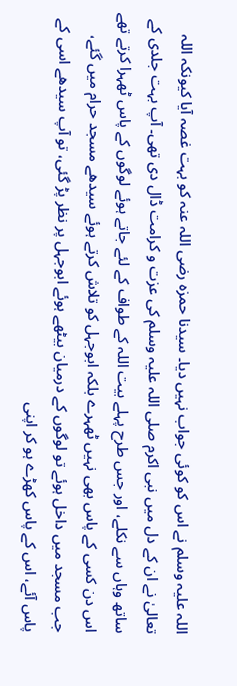اللہ علیہ وسلم نے اس کو کوئی جواب نہیں دیا۔ سیدنا حمزہ رضی اللہ عنہ کو بہت غصہ آیا کیونکہ اللہ تعالیٰ نے ان کے دل میں نبی اکرم صلی اللہ علیہ وسلم کی عزت و کرامت ڈال دی تھی۔ آپ بہت جلدی کے ساتھ وہاں سے نکلے، اور جس طرح پہلے بیت اللہ کے طواف کے لئے جاتے ہوئے لوگوں کے پاس ٹھہرا کرتے تھے اس دن کسی کے پاس بھی نہیں ٹھہرے بلکہ ابوجہل کو تلاش کرتے ہوئے سیدھے مسجد حرام میں گئے، جب مسجد میں داخل ہوئے تو لوگوں کے درمیان بیٹھے ہوئے ابوجہل پر نظر پڑ گئی، تو آپ سیدھے اسی کے پاس آئے، اس کے پاس کھڑے ہو کر اپنی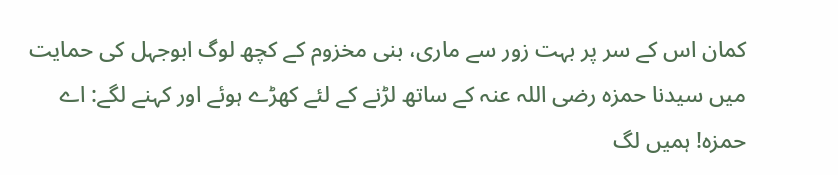کمان اس کے سر پر بہت زور سے ماری، بنی مخزوم کے کچھ لوگ ابوجہل کی حمایت میں سیدنا حمزہ رضی اللہ عنہ کے ساتھ لڑنے کے لئے کھڑے ہوئے اور کہنے لگے: اے حمزہ! ہمیں لگ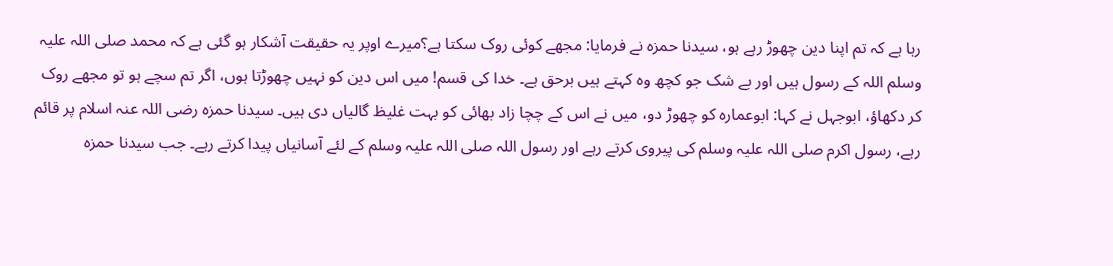رہا ہے کہ تم اپنا دین چھوڑ رہے ہو، سیدنا حمزہ نے فرمایا: مجھے کوئی روک سکتا ہے؟میرے اوپر یہ حقیقت آشکار ہو گئی ہے کہ محمد صلی اللہ علیہ وسلم اللہ کے رسول ہیں اور بے شک جو کچھ وہ کہتے ہیں برحق ہے۔ خدا کی قسم! میں اس دین کو نہیں چھوڑتا ہوں، اگر تم سچے ہو تو مجھے روک کر دکھاؤ، ابوجہل نے کہا: ابوعمارہ کو چھوڑ دو، میں نے اس کے چچا زاد بھائی کو بہت غلیظ گالیاں دی ہیں۔ سیدنا حمزہ رضی اللہ عنہ اسلام پر قائم رہے، رسول اکرم صلی اللہ علیہ وسلم کی پیروی کرتے رہے اور رسول اللہ صلی اللہ علیہ وسلم کے لئے آسانیاں پیدا کرتے رہے۔ جب سیدنا حمزہ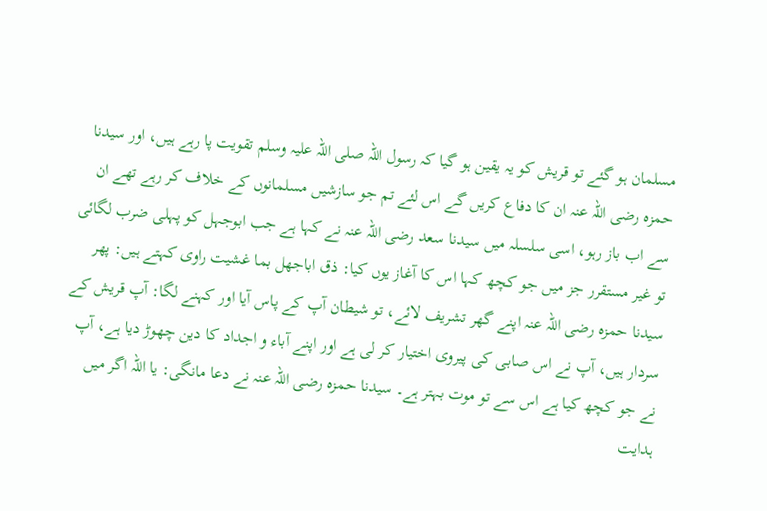مسلمان ہو گئے تو قریش کو یہ یقین ہو گیا کہ رسول اللہ صلی اللہ علیہ وسلم تقویت پا رہے ہیں، اور سیدنا حمزہ رضی اللہ عنہ ان کا دفاع کریں گے اس لئے تم جو سازشیں مسلمانوں کے خلاف کر رہے تھے ان سے اب باز رہو، اسی سلسلہ میں سیدنا سعد رضی اللہ عنہ نے کہا ہے جب ابوجہل کو پہلی ضرب لگائی تو غیر مستقرر جز میں جو کچھ کہا اس کا آغاز یوں کیا: ذق اباجھل بما غشیت راوی کہتے ہیں: پھر سیدنا حمزہ رضی اللہ عنہ اپنے گھر تشریف لائے، تو شیطان آپ کے پاس آیا اور کہنے لگا: آپ قریش کے سردار ہیں، آپ نے اس صابی کی پیروی اختیار کر لی ہے اور اپنے آباء و اجداد کا دین چھوڑ دیا ہے، آپ نے جو کچھ کیا ہے اس سے تو موت بہتر ہے۔ سیدنا حمزہ رضی اللہ عنہ نے دعا مانگی: یا اللہ اگر میں ہدایت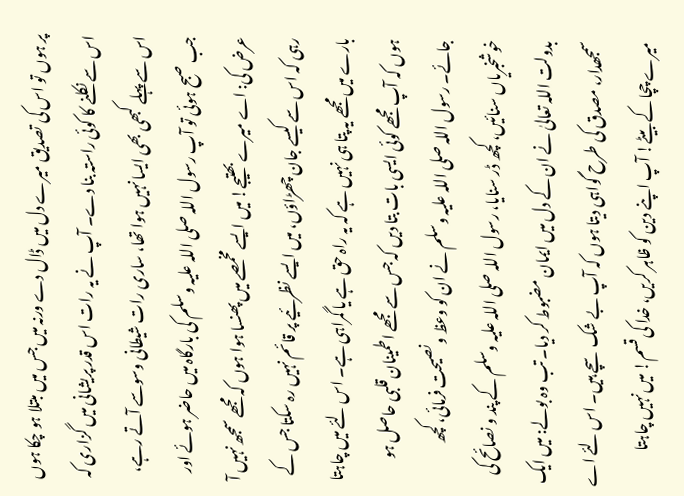پر ہوں تو اس کی تصدیق میرے دل میں ڈال دے ورنہ میں جس میں مبتلا ہو چکا ہوں اس سے نکلنے کا کوئی راستہ بنا دے۔ آپ نے یہ رات اس قدر پریشانی میں گزاری کہ اس سے پہلے کبھی بھی ایسا نہیں ہوا تھا، ساری رات شیطانی وسوسے آتے رہے، جب صبح ہوئی تو آپ رسول اللہ صلی اللہ علیہ وسلم کی بارگاہ میں حاضر ہوئے اور عرض کی: اے میرے بھتیجے! میں ایسے مخمصے میں پھنسا ہوا ہوں کہ مجھے سمجھ نہیں آ رہی کہ اس سے کیسے جان چھڑاؤں، میں ایسے نظرئیے پر قائم نہیں رہ سکتا جس کے بارے میں مجھے یہ پتا ہی نہیں ہے کہ یہ راہ حق ہے یا گمراہی ہے۔ اس لئے میں چاہتا ہوں کہ آپ مجھے کوئی ایسی بات بتا دیں کہ جس سے مجھے اطمینان قلبی حاصل ہو جائے۔ رسول اللہ صلی اللہ علیہ وسلم نے ان کو وعظ و نصیحت فرمائی، کچھ خوشخبریاں سنائیں، کچھ ڈر سنایا، رسول اللہ صلی اللہ علیہ وسلم کے پند و نصائح کی بدولت اللہ تعالیٰ نے ان کے دل میں ایمان مضبوط کر دیا۔ تب وہ بولے: میں ایک سمجھدار، مصدق کی طرح گواہی دیتا ہوں کہ آپ بے شک سچے ہیں۔ اس لئے اے میرے چچا کے بیٹے! آپ اپنے دین کو ظاہر کریں، خدا کی قسم! میں نہیں چاہتا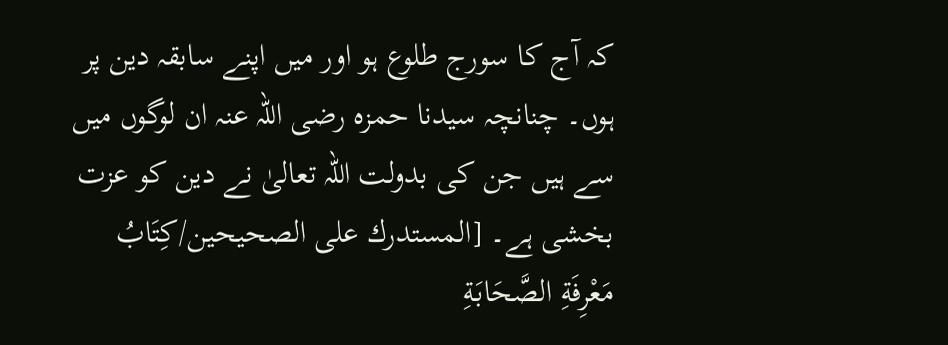کہ آج کا سورج طلوع ہو اور میں اپنے سابقہ دین پر ہوں۔ چنانچہ سیدنا حمزہ رضی اللہ عنہ ان لوگوں میں سے ہیں جن کی بدولت اللہ تعالیٰ نے دین کو عزت بخشی ہے۔ [المستدرك على الصحيحين/كِتَابُ مَعْرِفَةِ الصَّحَابَةِ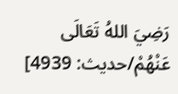رَضِيَ اللهُ تَعَالَى عَنْهُمْ/حدیث: 4939]